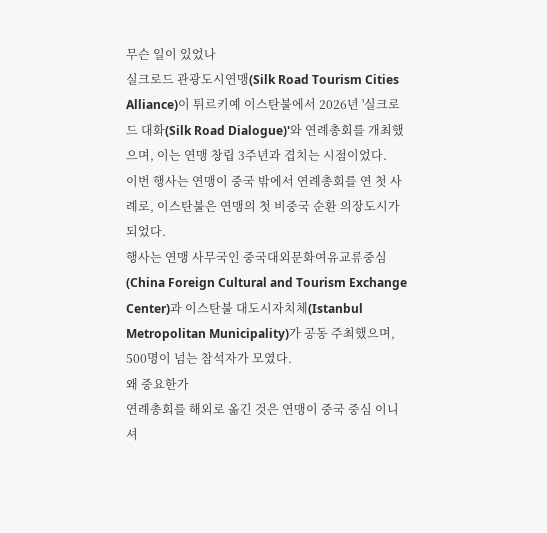무슨 일이 있었나
실크로드 관광도시연맹(Silk Road Tourism Cities Alliance)이 튀르키예 이스탄불에서 2026년 '실크로드 대화(Silk Road Dialogue)'와 연례총회를 개최했으며, 이는 연맹 창립 3주년과 겹치는 시점이었다.
이번 행사는 연맹이 중국 밖에서 연례총회를 연 첫 사례로, 이스탄불은 연맹의 첫 비중국 순환 의장도시가 되었다.
행사는 연맹 사무국인 중국대외문화여유교류중심(China Foreign Cultural and Tourism Exchange Center)과 이스탄불 대도시자치체(Istanbul Metropolitan Municipality)가 공동 주최했으며, 500명이 넘는 참석자가 모였다.
왜 중요한가
연례총회를 해외로 옮긴 것은 연맹이 중국 중심 이니셔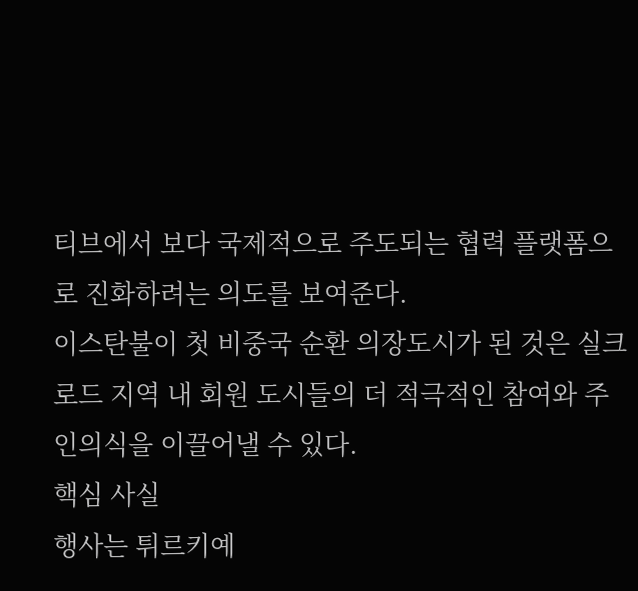티브에서 보다 국제적으로 주도되는 협력 플랫폼으로 진화하려는 의도를 보여준다.
이스탄불이 첫 비중국 순환 의장도시가 된 것은 실크로드 지역 내 회원 도시들의 더 적극적인 참여와 주인의식을 이끌어낼 수 있다.
핵심 사실
행사는 튀르키예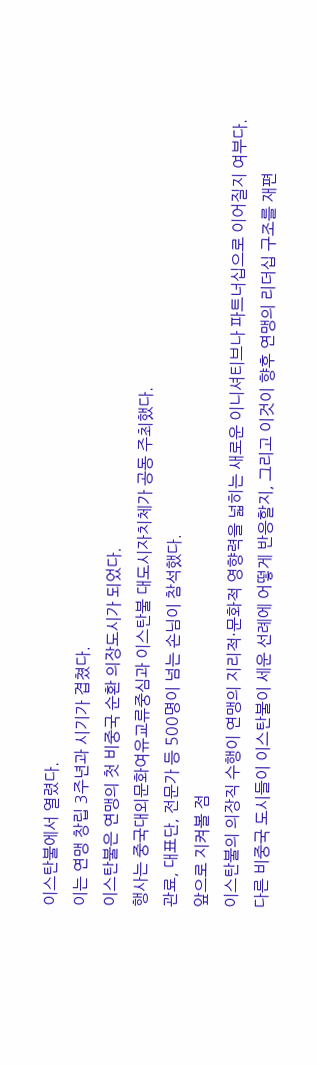이스탄불에서 열렸다.
이는 연맹 창립 3주년과 시기가 겹쳤다.
이스탄불은 연맹의 첫 비중국 순환 의장도시가 되었다.
행사는 중국대외문화여유교류중심과 이스탄불 대도시자치체가 공동 주최했다.
관료, 대표단, 전문가 등 500명이 넘는 손님이 참석했다.
앞으로 지켜볼 점
이스탄불의 의장직 수행이 연맹의 지리적·문화적 영향력을 넓히는 새로운 이니셔티브나 파트너십으로 이어질지 여부다.
다른 비중국 도시들이 이스탄불이 세운 선례에 어떻게 반응할지, 그리고 이것이 향후 연맹의 리더십 구조를 재편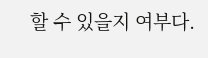할 수 있을지 여부다.